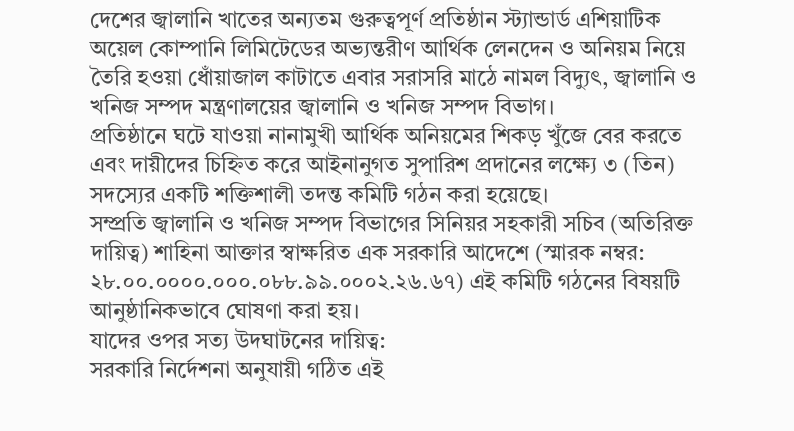দেশের জ্বালানি খাতের অন্যতম গুরুত্বপূর্ণ প্রতিষ্ঠান স্ট্যান্ডার্ড এশিয়াটিক অয়েল কোম্পানি লিমিটেডের অভ্যন্তরীণ আর্থিক লেনদেন ও অনিয়ম নিয়ে তৈরি হওয়া ধোঁয়াজাল কাটাতে এবার সরাসরি মাঠে নামল বিদ্যুৎ, জ্বালানি ও খনিজ সম্পদ মন্ত্রণালয়ের জ্বালানি ও খনিজ সম্পদ বিভাগ।
প্রতিষ্ঠানে ঘটে যাওয়া নানামুখী আর্থিক অনিয়মের শিকড় খুঁজে বের করতে এবং দায়ীদের চিহ্নিত করে আইনানুগত সুপারিশ প্রদানের লক্ষ্যে ৩ (তিন) সদস্যের একটি শক্তিশালী তদন্ত কমিটি গঠন করা হয়েছে।
সম্প্রতি জ্বালানি ও খনিজ সম্পদ বিভাগের সিনিয়র সহকারী সচিব (অতিরিক্ত দায়িত্ব) শাহিনা আক্তার স্বাক্ষরিত এক সরকারি আদেশে (স্মারক নম্বর: ২৮.০০.০০০০.০০০.০৮৮.৯৯.০০০২.২৬.৬৭) এই কমিটি গঠনের বিষয়টি আনুষ্ঠানিকভাবে ঘোষণা করা হয়।
যাদের ওপর সত্য উদঘাটনের দায়িত্ব:
সরকারি নির্দেশনা অনুযায়ী গঠিত এই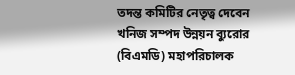তদন্ত কমিটির নেতৃত্ব দেবেন খনিজ সম্পদ উন্নয়ন ব্যুরোর (বিএমডি) মহাপরিচালক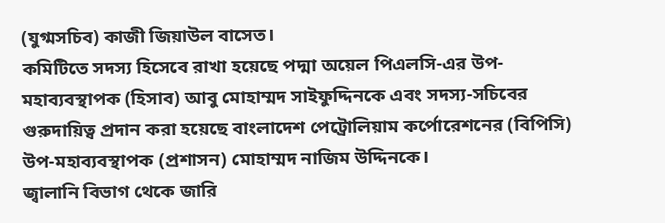(যুগ্মসচিব) কাজী জিয়াউল বাসেত।
কমিটিতে সদস্য হিসেবে রাখা হয়েছে পদ্মা অয়েল পিএলসি-এর উপ-মহাব্যবস্থাপক (হিসাব) আবু মোহাম্মদ সাইফুদ্দিনকে এবং সদস্য-সচিবের গুরুদায়িত্ব প্রদান করা হয়েছে বাংলাদেশ পেট্রোলিয়াম কর্পোরেশনের (বিপিসি) উপ-মহাব্যবস্থাপক (প্রশাসন) মোহাম্মদ নাজিম উদ্দিনকে।
জ্বালানি বিভাগ থেকে জারি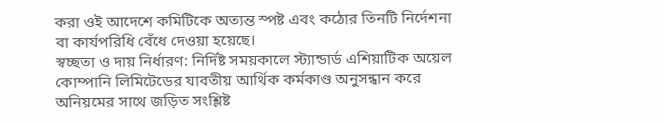করা ওই আদেশে কমিটিকে অত্যন্ত স্পষ্ট এবং কঠোর তিনটি নির্দেশনা বা কার্যপরিধি বেঁধে দেওয়া হয়েছে।
স্বচ্ছতা ও দায় নির্ধারণ: নির্দিষ্ট সময়কালে স্ট্যান্ডার্ড এশিয়াটিক অয়েল কোম্পানি লিমিটেডের যাবতীয় আর্থিক কর্মকাণ্ড অনুসন্ধান করে অনিয়মের সাথে জড়িত সংশ্লিষ্ট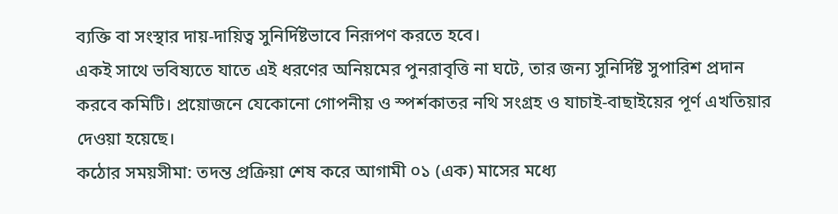ব্যক্তি বা সংস্থার দায়-দায়িত্ব সুনির্দিষ্টভাবে নিরূপণ করতে হবে।
একই সাথে ভবিষ্যতে যাতে এই ধরণের অনিয়মের পুনরাবৃত্তি না ঘটে, তার জন্য সুনির্দিষ্ট সুপারিশ প্রদান করবে কমিটি। প্রয়োজনে যেকোনো গোপনীয় ও স্পর্শকাতর নথি সংগ্রহ ও যাচাই-বাছাইয়ের পূর্ণ এখতিয়ার দেওয়া হয়েছে।
কঠোর সময়সীমা: তদন্ত প্রক্রিয়া শেষ করে আগামী ০১ (এক) মাসের মধ্যে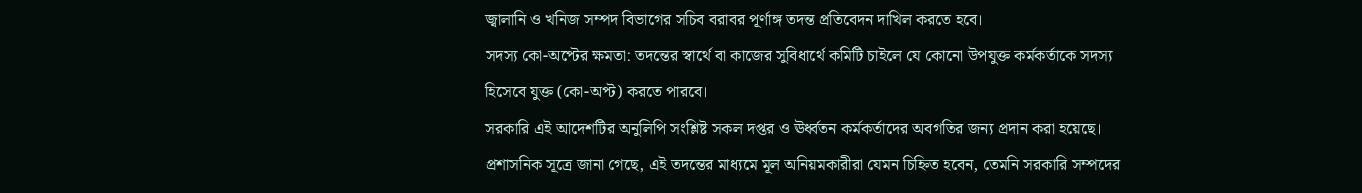জ্বালানি ও খনিজ সম্পদ বিভাগের সচিব বরাবর পূর্ণাঙ্গ তদন্ত প্রতিবেদন দাখিল করতে হবে।
সদস্য কো-অপ্টের ক্ষমতা: তদন্তের স্বার্থে বা কাজের সুবিধার্থে কমিটি চাইলে যে কোনো উপযুক্ত কর্মকর্তাকে সদস্য হিসেবে যুক্ত (কো-অপ্ট) করতে পারবে।
সরকারি এই আদেশটির অনুলিপি সংশ্লিষ্ট সকল দপ্তর ও ঊর্ধ্বতন কর্মকর্তাদের অবগতির জন্য প্রদান করা হয়েছে।
প্রশাসনিক সূত্রে জানা গেছে, এই তদন্তের মাধ্যমে মূল অনিয়মকারীরা যেমন চিহ্নিত হবেন, তেমনি সরকারি সম্পদের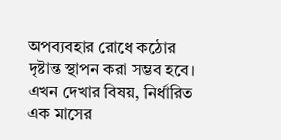অপব্যবহার রোধে কঠোর দৃষ্টান্ত স্থাপন করা সম্ভব হবে।
এখন দেখার বিষয়, নির্ধারিত এক মাসের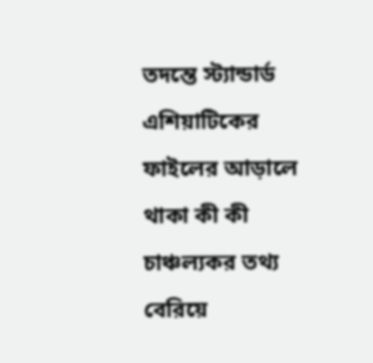তদন্তে স্ট্যান্ডার্ড এশিয়াটিকের ফাইলের আড়ালে থাকা কী কী চাঞ্চল্যকর তথ্য বেরিয়ে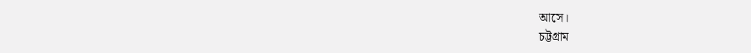আসে।
চট্টগ্রাম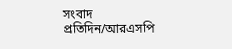সংবাদ প্রতিদিন/আরএসপি